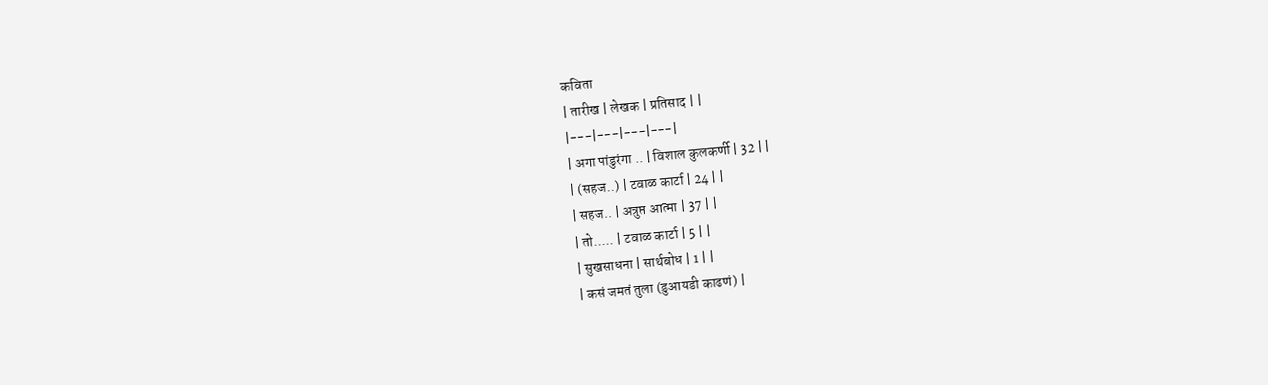कविता
| तारीख | लेखक | प्रतिसाद | |
|---|---|---|---|
| अगा पांडुरंगा .. | विशाल कुलकर्णी | 32 | |
| (सहज..) | टवाळ कार्टा | 24 | |
| सहज.. | अत्रुप्त आत्मा | 37 | |
| तो..... | टवाळ कार्टा | 5 | |
| सुखसाधना | सार्थबोध | 1 | |
| कसं जमतं तुला (डुआयडी काढणं) |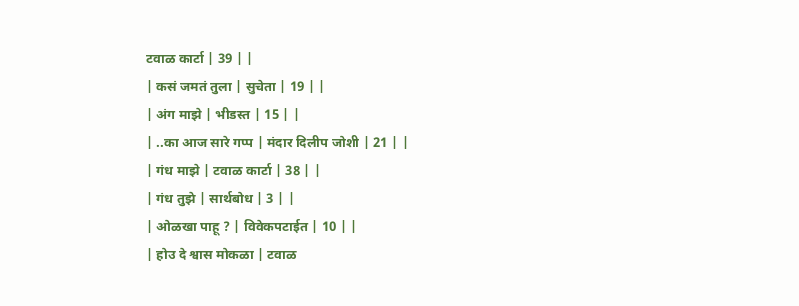टवाळ कार्टा | 39 | |
| कसं जमतं तुला | सुचेता | 19 | |
| अंग माझे | भीडस्त | 15 | |
| ..का आज सारे गप्प | मंदार दिलीप जोशी | 21 | |
| गंध माझे | टवाळ कार्टा | 38 | |
| गंध तुझे | सार्थबोध | 3 | |
| ओळखा पाहू ? | विवेकपटाईत | 10 | |
| होउ दे श्वास मोकळा | टवाळ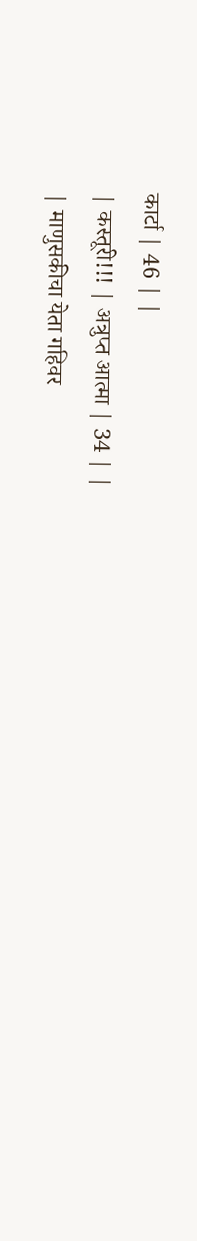कार्टा | 46 | |
| कस्तूरी!!! | अत्रुप्त आत्मा | 34 | |
| माणुसकीचा येता गहिवर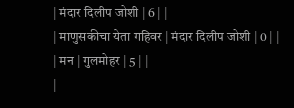| मंदार दिलीप जोशी | 6 | |
| माणुसकीचा येता गहिवर | मंदार दिलीप जोशी | 0 | |
| मन | गुलमोहर | 5 | |
|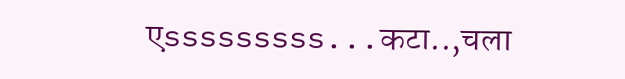एsssssssss...कटा..,चला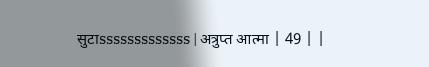सुटाsssssssssssss | अत्रुप्त आत्मा | 49 | |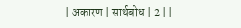| अकारण | सार्थबोध | 2 | |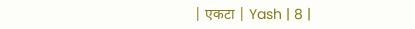| एकटा | Yash | 8 |